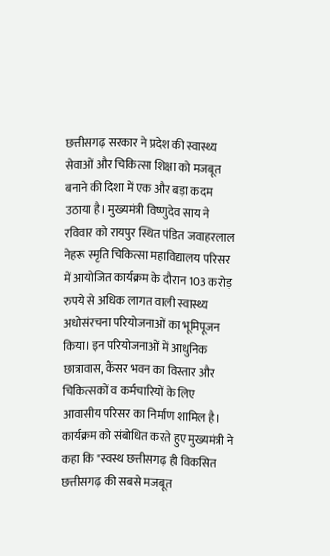छत्तीसगढ़ सरकार ने प्रदेश की स्वास्थ्य सेवाओं और चिकित्सा शिक्षा को मजबूत बनाने की दिशा में एक और बड़ा कदम उठाया है। मुख्यमंत्री विष्णुदेव साय ने रविवार को रायपुर स्थित पंडित जवाहरलाल नेहरू स्मृति चिकित्सा महाविद्यालय परिसर में आयोजित कार्यक्रम के दौरान 103 करोड़ रुपये से अधिक लागत वाली स्वास्थ्य अधोसंरचना परियोजनाओं का भूमिपूजन किया। इन परियोजनाओं में आधुनिक छात्रावास, कैंसर भवन का विस्तार और चिकित्सकों व कर्मचारियों के लिए आवासीय परिसर का निर्माण शामिल है। कार्यक्रम को संबोधित करते हुए मुख्यमंत्री ने कहा कि "स्वस्थ छत्तीसगढ़ ही विकसित छत्तीसगढ़ की सबसे मजबूत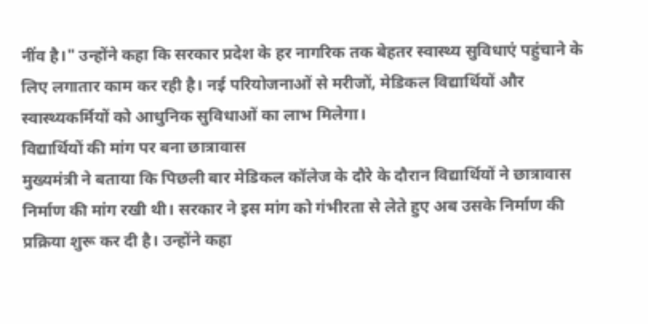नींव है।" उन्होंने कहा कि सरकार प्रदेश के हर नागरिक तक बेहतर स्वास्थ्य सुविधाएं पहुंचाने के लिए लगातार काम कर रही है। नई परियोजनाओं से मरीजों, मेडिकल विद्यार्थियों और स्वास्थ्यकर्मियों को आधुनिक सुविधाओं का लाभ मिलेगा।
विद्यार्थियों की मांग पर बना छात्रावास
मुख्यमंत्री ने बताया कि पिछली बार मेडिकल कॉलेज के दौरे के दौरान विद्यार्थियों ने छात्रावास निर्माण की मांग रखी थी। सरकार ने इस मांग को गंभीरता से लेते हुए अब उसके निर्माण की प्रक्रिया शुरू कर दी है। उन्होंने कहा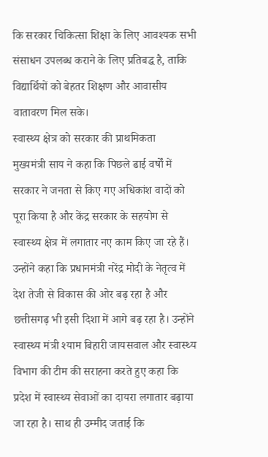कि सरकार चिकित्सा शिक्षा के लिए आवश्यक सभी संसाधन उपलब्ध कराने के लिए प्रतिबद्ध है, ताकि विद्यार्थियों को बेहतर शिक्षण और आवासीय वातावरण मिल सके।
स्वास्थ्य क्षेत्र को सरकार की प्राथमिकता
मुख्यमंत्री साय ने कहा कि पिछले ढाई वर्षों में सरकार ने जनता से किए गए अधिकांश वादों को पूरा किया है और केंद्र सरकार के सहयोग से स्वास्थ्य क्षेत्र में लगातार नए काम किए जा रहे हैं। उन्होंने कहा कि प्रधानमंत्री नरेंद्र मोदी के नेतृत्व में देश तेजी से विकास की ओर बढ़ रहा है और छत्तीसगढ़ भी इसी दिशा में आगे बढ़ रहा है। उन्होंने स्वास्थ्य मंत्री श्याम बिहारी जायसवाल और स्वास्थ्य विभाग की टीम की सराहना करते हुए कहा कि प्रदेश में स्वास्थ्य सेवाओं का दायरा लगातार बढ़ाया जा रहा है। साथ ही उम्मीद जताई कि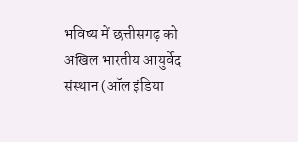भविष्य में छत्तीसगढ़ को अखिल भारतीय आयुर्वेद संस्थान (ऑल इंडिया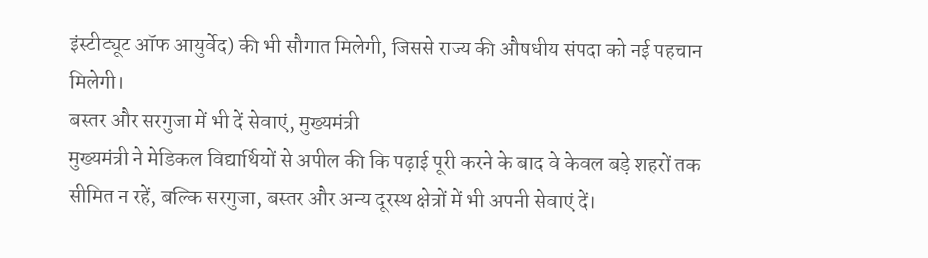इंस्टीट्यूट ऑफ आयुर्वेद) की भी सौगात मिलेगी, जिससे राज्य की औषधीय संपदा को नई पहचान मिलेगी।
बस्तर और सरगुजा में भी दें सेवाएं, मुख्यमंत्री
मुख्यमंत्री ने मेडिकल विद्यार्थियों से अपील की कि पढ़ाई पूरी करने के बाद वे केवल बड़े शहरों तक सीमित न रहें, बल्कि सरगुजा, बस्तर और अन्य दूरस्थ क्षेत्रों में भी अपनी सेवाएं दें।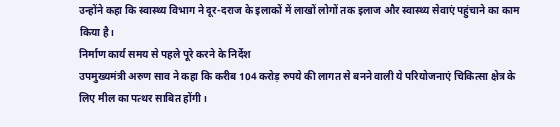उन्होंने कहा कि स्वास्थ्य विभाग ने दूर-दराज के इलाकों में लाखों लोगों तक इलाज और स्वास्थ्य सेवाएं पहुंचाने का काम किया है।
निर्माण कार्य समय से पहले पूरे करने के निर्देश
उपमुख्यमंत्री अरुण साव ने कहा कि करीब 104 करोड़ रुपये की लागत से बनने वाली ये परियोजनाएं चिकित्सा क्षेत्र के लिए मील का पत्थर साबित होंगी।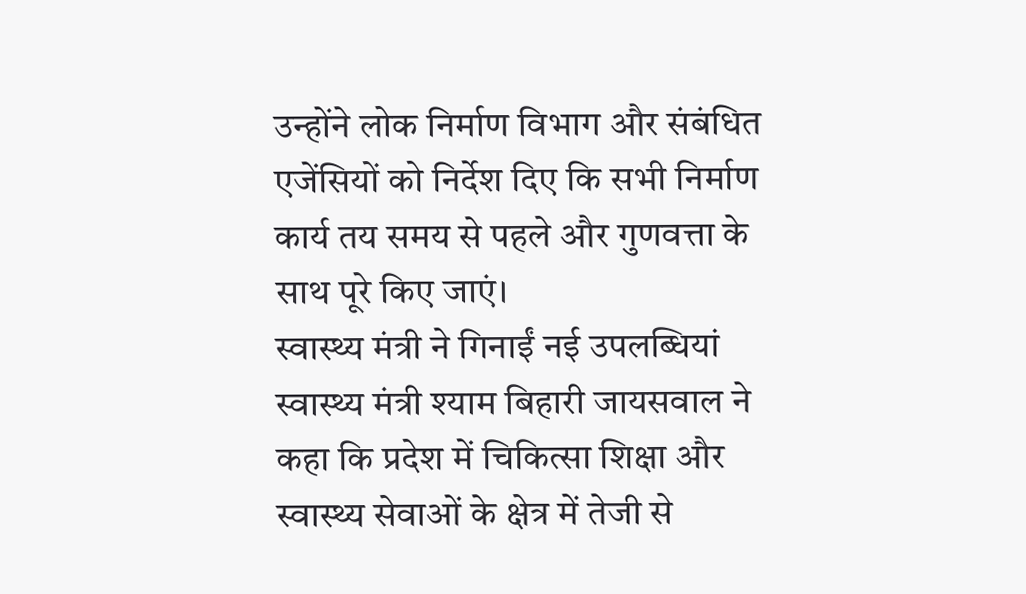उन्होंने लोक निर्माण विभाग और संबंधित एजेंसियों को निर्देश दिए कि सभी निर्माण कार्य तय समय से पहले और गुणवत्ता के साथ पूरे किए जाएं।
स्वास्थ्य मंत्री ने गिनाईं नई उपलब्धियां
स्वास्थ्य मंत्री श्याम बिहारी जायसवाल ने कहा कि प्रदेश में चिकित्सा शिक्षा और स्वास्थ्य सेवाओं के क्षेत्र में तेजी से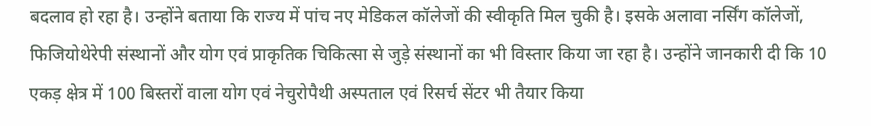बदलाव हो रहा है। उन्होंने बताया कि राज्य में पांच नए मेडिकल कॉलेजों की स्वीकृति मिल चुकी है। इसके अलावा नर्सिंग कॉलेजों, फिजियोथेरेपी संस्थानों और योग एवं प्राकृतिक चिकित्सा से जुड़े संस्थानों का भी विस्तार किया जा रहा है। उन्होंने जानकारी दी कि 10 एकड़ क्षेत्र में 100 बिस्तरों वाला योग एवं नेचुरोपैथी अस्पताल एवं रिसर्च सेंटर भी तैयार किया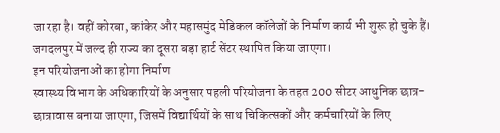जा रहा है। वहीं कोरबा, कांकेर और महासमुंद मेडिकल कॉलेजों के निर्माण कार्य भी शुरू हो चुके हैं। जगदलपुर में जल्द ही राज्य का दूसरा बड़ा हार्ट सेंटर स्थापित किया जाएगा।
इन परियोजनाओं का होगा निर्माण
स्वास्थ्य विभाग के अधिकारियों के अनुसार पहली परियोजना के तहत 200 सीटर आधुनिक छात्र-छात्रावास बनाया जाएगा, जिसमें विद्यार्थियों के साथ चिकित्सकों और कर्मचारियों के लिए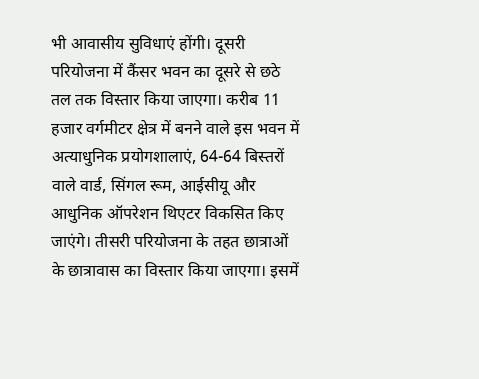भी आवासीय सुविधाएं होंगी। दूसरी परियोजना में कैंसर भवन का दूसरे से छठे तल तक विस्तार किया जाएगा। करीब 11 हजार वर्गमीटर क्षेत्र में बनने वाले इस भवन में अत्याधुनिक प्रयोगशालाएं, 64-64 बिस्तरों वाले वार्ड, सिंगल रूम, आईसीयू और आधुनिक ऑपरेशन थिएटर विकसित किए जाएंगे। तीसरी परियोजना के तहत छात्राओं के छात्रावास का विस्तार किया जाएगा। इसमें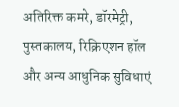अतिरिक्त कमरे, डॉरमेट्री, पुस्तकालय, रिक्रिएशन हॉल और अन्य आधुनिक सुविधाएं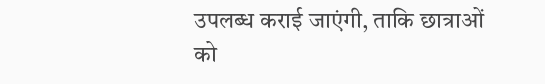उपलब्ध कराई जाएंगी, ताकि छात्राओं को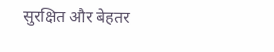सुरक्षित और बेहतर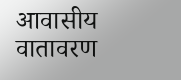आवासीय वातावरण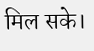मिल सके।